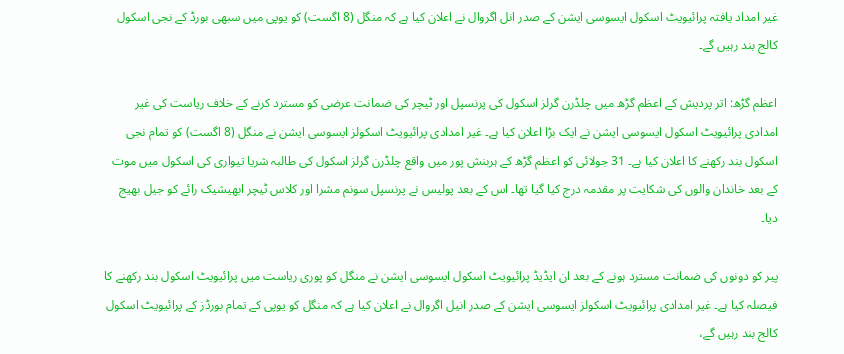غیر امداد یافتہ پرائیویٹ اسکول ایسوسی ایشن کے صدر انل اگروال نے اعلان کیا ہے کہ منگل (8 اگست) کو یوپی میں سبھی بورڈ کے نجی اسکول کالج بند رہیں گے۔

اعظم گڑھ: اتر پردیش کے اعظم گڑھ میں چلڈرن گرلز اسکول کی پرنسپل اور ٹیچر کی ضمانت عرضی کو مسترد کرنے کے خلاف ریاست کی غیر امدادی پرائیویٹ اسکول ایسوسی ایشن نے ایک بڑا اعلان کیا ہے۔ غیر امدادی پرائیویٹ اسکولز ایسوسی ایشن نے منگل (8 اگست) کو تمام نجی اسکول بند رکھنے کا اعلان کیا ہے۔ 31 جولائی کو اعظم گڑھ کے ہربنش پور میں واقع چلڈرن گرلز اسکول کی طالبہ شریا تیواری کی اسکول میں موت کے بعد خاندان والوں کی شکایت پر مقدمہ درج کیا گیا تھا۔ اس کے بعد پولیس نے پرنسپل سونم مشرا اور کلاس ٹیچر ابھیشیک رائے کو جیل بھیج دیا۔

پیر کو دونوں کی ضمانت مسترد ہونے کے بعد ان ایڈیڈ پرائیویٹ اسکول ایسوسی ایشن نے منگل کو پوری ریاست میں پرائیویٹ اسکول بند رکھنے کا فیصلہ کیا ہے۔ غیر امدادی پرائیویٹ اسکولز ایسوسی ایشن کے صدر انیل اگروال نے اعلان کیا ہے کہ منگل کو یوپی کے تمام بورڈز کے پرائیویٹ اسکول کالج بند رہیں گے،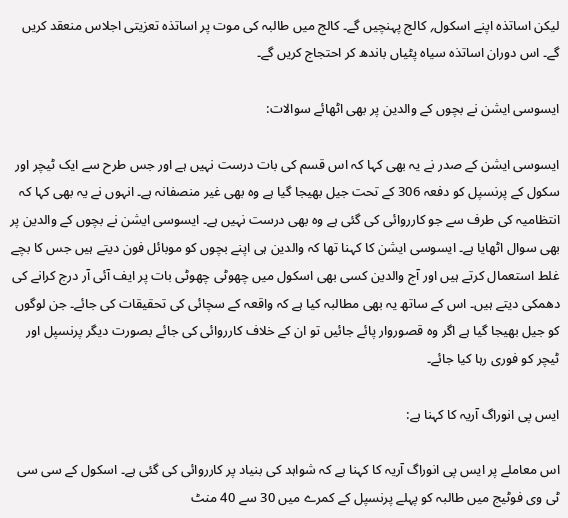لیکن اساتذہ اپنے اسکول؍ کالج پہنچیں گے۔ کالج میں طالبہ کی موت پر اساتذہ تعزیتی اجلاس منعقد کریں گے۔ اس دوران اساتذہ سیاہ پٹیاں باندھ کر احتجاج کریں گے۔

ایسوسی ایشن نے بچوں کے والدین پر بھی اٹھائے سوالات:

ایسوسی ایشن کے صدر نے یہ بھی کہا کہ اس قسم کی بات درست نہیں ہے اور جس طرح سے ایک ٹیچر اور سکول کے پرنسپل کو دفعہ 306 کے تحت جیل بھیجا گیا ہے وہ بھی غیر منصفانہ ہے۔ انہوں نے یہ بھی کہا کہ انتظامیہ کی طرف سے جو کارروائی کی گئی ہے وہ بھی درست نہیں ہے۔ ایسوسی ایشن نے بچوں کے والدین پر بھی سوال اٹھایا ہے۔ ایسوسی ایشن کا کہنا تھا کہ والدین ہی اپنے بچوں کو موبائل فون دیتے ہیں جس کا بچے غلط استعمال کرتے ہیں اور آج والدین کسی بھی اسکول میں چھوٹی چھوٹی بات پر ایف آئی آر درج کرانے کی دھمکی دیتے ہیں۔ اس کے ساتھ یہ بھی مطالبہ کیا ہے کہ واقعہ کے سچائی کی تحقیقات کی جائے۔ جن لوگوں کو جیل بھیجا گیا ہے اگر وہ قصوروار پائے جائیں تو ان کے خلاف کارروائی کی جائے بصورت دیگر پرنسپل اور ٹیچر کو فوری رہا کیا جائے۔

ایس پی انوراگ آریہ کا کہنا ہے:

اس معاملے پر ایس پی انوراگ آریہ کا کہنا ہے کہ شواہد کی بنیاد پر کارروائی کی گئی ہے۔ اسکول کے سی سی ٹی وی فوٹیج میں طالبہ کو پہلے پرنسپل کے کمرے میں 30 سے 40 منٹ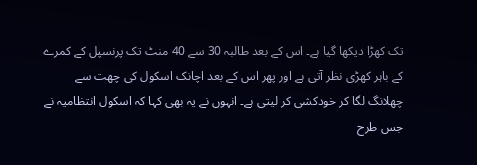تک کھڑا دیکھا گیا ہے۔ اس کے بعد طالبہ 30 سے 40 منٹ تک پرنسپل کے کمرے کے باہر کھڑی نظر آتی ہے اور پھر اس کے بعد اچانک اسکول کی چھت سے چھلانگ لگا کر خودکشی کر لیتی ہے۔ انہوں نے یہ بھی کہا کہ اسکول انتظامیہ نے جس طرح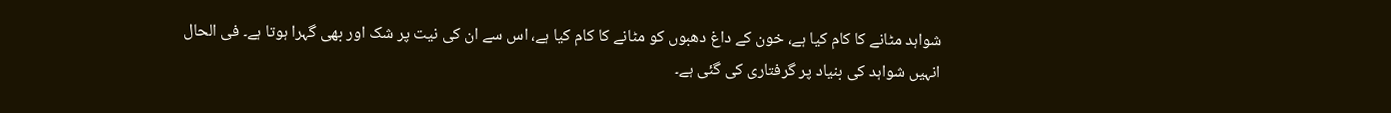شواہد مٹانے کا کام کیا ہے، خون کے داغ دھبوں کو مٹانے کا کام کیا ہے، اس سے ان کی نیت پر شک اور بھی گہرا ہوتا ہے۔ فی الحال انہیں شواہد کی بنیاد پر گرفتاری کی گئی ہے۔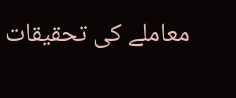معاملے کی تحقیقات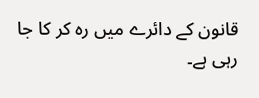قانون کے دائرے میں رہ کر کا جا رہی ہے۔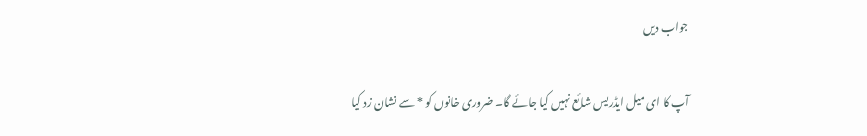جواب دیں

آپ کا ای میل ایڈریس شائع نہیں کیا جائے گا۔ ضروری خانوں کو * سے نشان زد کیا